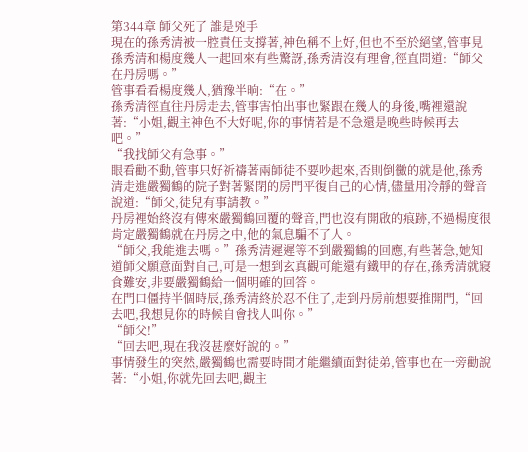第344章 師父死了 誰是兇手
現在的孫秀清被一腔責任支撐著,神色稱不上好,但也不至於絕望,管事見孫秀清和楊度幾人一起回來有些驚訝,孫秀清沒有理會,徑直問道:“師父在丹房嗎。”
管事看看楊度幾人,猶豫半晌:“在。”
孫秀清徑直往丹房走去,管事害怕出事也緊跟在幾人的身後,嘴裡還說著:“小姐,觀主神色不大好呢,你的事情若是不急還是晚些時候再去吧。”
“我找師父有急事。”
眼看勸不動,管事只好祈禱著兩師徒不要吵起來,否則倒黴的就是他,孫秀清走進嚴獨鶴的院子對著緊閉的房門平復自己的心情,儘量用冷靜的聲音說道:“師父,徒兒有事請教。”
丹房裡始終沒有傳來嚴獨鶴回覆的聲音,門也沒有開啟的痕跡,不過楊度很肯定嚴獨鶴就在丹房之中,他的氣息騙不了人。
“師父,我能進去嗎。”孫秀清遲遲等不到嚴獨鶴的回應,有些著急,她知道師父願意面對自己,可是一想到玄真觀可能還有鐵甲的存在,孫秀清就寢食難安,非要嚴獨鶴給一個明確的回答。
在門口僵持半個時辰,孫秀清終於忍不住了,走到丹房前想要推開門,“回去吧,我想見你的時候自會找人叫你。”
“師父!”
“回去吧,現在我沒甚麼好說的。”
事情發生的突然,嚴獨鶴也需要時間才能繼續面對徒弟,管事也在一旁勸說著:“小姐,你就先回去吧,觀主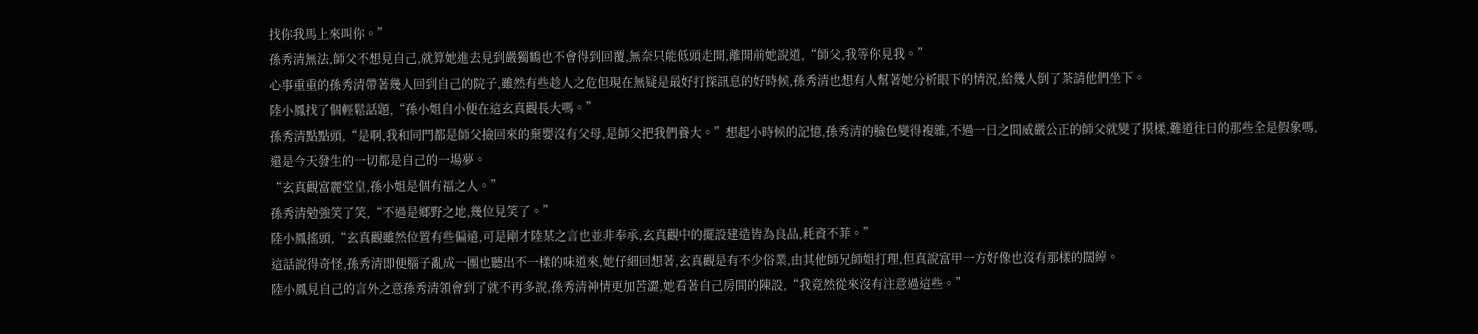找你我馬上來叫你。”
孫秀清無法,師父不想見自己,就算她進去見到嚴獨鶴也不會得到回覆,無奈只能低頭走開,離開前她說道,“師父,我等你見我。”
心事重重的孫秀清帶著幾人回到自己的院子,雖然有些趁人之危但現在無疑是最好打探訊息的好時候,孫秀清也想有人幫著她分析眼下的情況,給幾人倒了茶請他們坐下。
陸小鳳找了個輕鬆話題,“孫小姐自小便在這玄真觀長大嗎。”
孫秀清點點頭,“是啊,我和同門都是師父撿回來的棄嬰沒有父母,是師父把我們養大。”想起小時候的記憶,孫秀清的臉色變得複雜,不過一日之間威嚴公正的師父就變了摸樣,難道往日的那些全是假象嗎,還是今天發生的一切都是自己的一場夢。
“玄真觀富麗堂皇,孫小姐是個有福之人。”
孫秀清勉強笑了笑,“不過是鄉野之地,幾位見笑了。”
陸小鳳搖頭,“玄真觀雖然位置有些偏遠,可是剛才陸某之言也並非奉承,玄真觀中的擺設建造皆為良品,耗資不菲。”
這話說得奇怪,孫秀清即便腦子亂成一團也聽出不一樣的味道來,她仔細回想著,玄真觀是有不少俗業,由其他師兄師姐打理,但真說富甲一方好像也沒有那樣的闊綽。
陸小鳳見自己的言外之意孫秀清領會到了就不再多說,孫秀清神情更加苦澀,她看著自己房間的陳設,“我竟然從來沒有注意過這些。”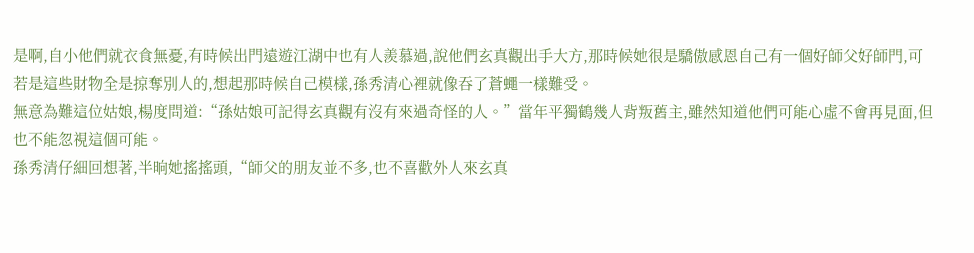是啊,自小他們就衣食無憂,有時候出門遠遊江湖中也有人羨慕過,說他們玄真觀出手大方,那時候她很是驕傲感恩自己有一個好師父好師門,可若是這些財物全是掠奪別人的,想起那時候自己模樣,孫秀清心裡就像吞了蒼蠅一樣難受。
無意為難這位姑娘,楊度問道:“孫姑娘可記得玄真觀有沒有來過奇怪的人。”當年平獨鶴幾人背叛舊主,雖然知道他們可能心虛不會再見面,但也不能忽視這個可能。
孫秀清仔細回想著,半晌她搖搖頭,“師父的朋友並不多,也不喜歡外人來玄真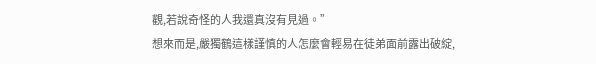觀,若說奇怪的人我還真沒有見過。”
想來而是,嚴獨鶴這樣謹慎的人怎麼會輕易在徒弟面前露出破綻,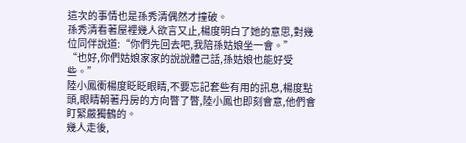這次的事情也是孫秀清偶然才撞破。
孫秀清看著屋裡幾人欲言又止,楊度明白了她的意思,對幾位同伴說道:“你們先回去吧,我陪孫姑娘坐一會。”
“也好,你們姑娘家家的說說體己話,孫姑娘也能好受些。”
陸小鳳衝楊度眨眨眼睛,不要忘記套些有用的訊息,楊度點頭,眼睛朝著丹房的方向瞥了瞥,陸小鳳也即刻會意,他們會盯緊嚴獨鶴的。
幾人走後,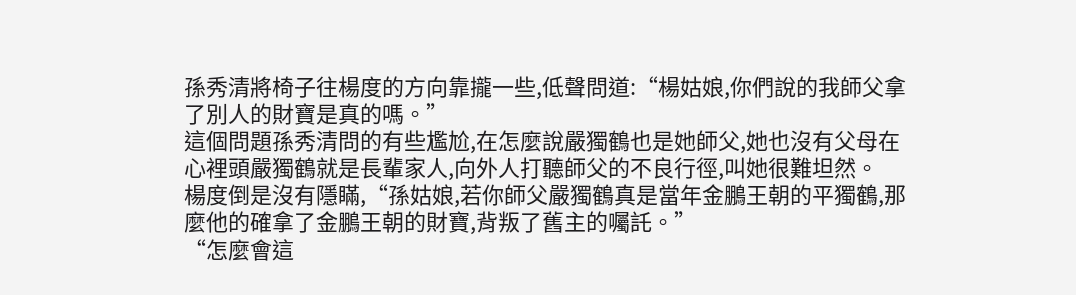孫秀清將椅子往楊度的方向靠攏一些,低聲問道:“楊姑娘,你們說的我師父拿了別人的財寶是真的嗎。”
這個問題孫秀清問的有些尷尬,在怎麼說嚴獨鶴也是她師父,她也沒有父母在心裡頭嚴獨鶴就是長輩家人,向外人打聽師父的不良行徑,叫她很難坦然。
楊度倒是沒有隱瞞,“孫姑娘,若你師父嚴獨鶴真是當年金鵬王朝的平獨鶴,那麼他的確拿了金鵬王朝的財寶,背叛了舊主的囑託。”
“怎麼會這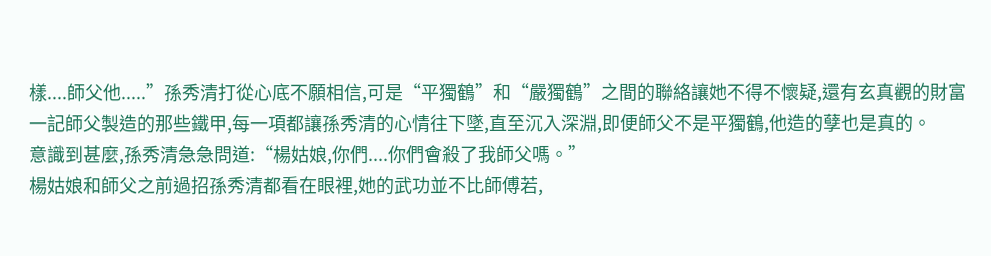樣....師父他.....”孫秀清打從心底不願相信,可是“平獨鶴”和“嚴獨鶴”之間的聯絡讓她不得不懷疑,還有玄真觀的財富一記師父製造的那些鐵甲,每一項都讓孫秀清的心情往下墜,直至沉入深淵,即便師父不是平獨鶴,他造的孽也是真的。
意識到甚麼,孫秀清急急問道:“楊姑娘,你們....你們會殺了我師父嗎。”
楊姑娘和師父之前過招孫秀清都看在眼裡,她的武功並不比師傅若,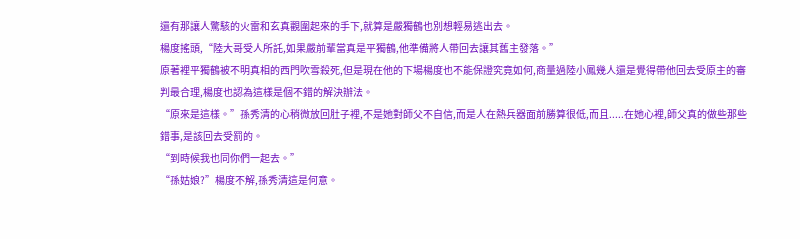還有那讓人驚駭的火雷和玄真觀圍起來的手下,就算是嚴獨鶴也別想輕易逃出去。
楊度搖頭,“陸大哥受人所託,如果嚴前輩當真是平獨鶴,他準備將人帶回去讓其舊主發落。”
原著裡平獨鶴被不明真相的西門吹雪殺死,但是現在他的下場楊度也不能保證究竟如何,商量過陸小鳳幾人還是覺得帶他回去受原主的審判最合理,楊度也認為這樣是個不錯的解決辦法。
“原來是這樣。”孫秀清的心稍微放回肚子裡,不是她對師父不自信,而是人在熱兵器面前勝算很低,而且.....在她心裡,師父真的做些那些錯事,是該回去受罰的。
“到時候我也同你們一起去。”
“孫姑娘?”楊度不解,孫秀清這是何意。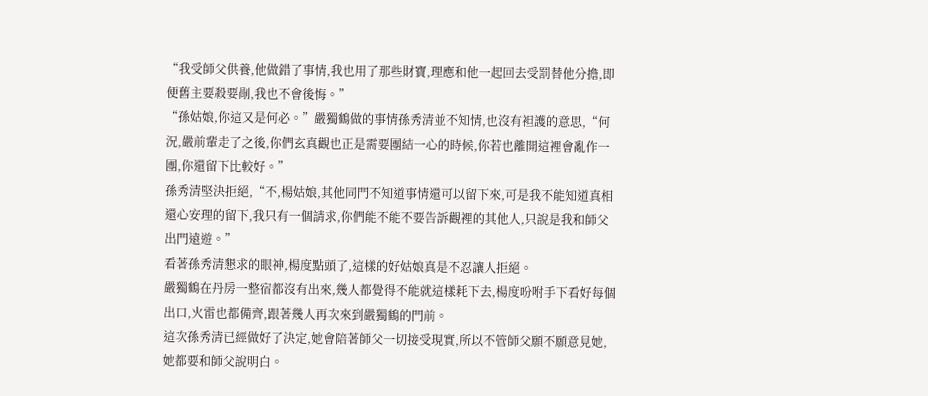“我受師父供養,他做錯了事情,我也用了那些財寶,理應和他一起回去受罰替他分擔,即便舊主要殺要剮,我也不會後悔。”
“孫姑娘,你這又是何必。”嚴獨鶴做的事情孫秀清並不知情,也沒有袒護的意思,“何況,嚴前輩走了之後,你們玄真觀也正是需要團結一心的時候,你若也離開這裡會亂作一團,你還留下比較好。”
孫秀清堅決拒絕,“不,楊姑娘,其他同門不知道事情還可以留下來,可是我不能知道真相還心安理的留下,我只有一個請求,你們能不能不要告訴觀裡的其他人,只說是我和師父出門遠遊。”
看著孫秀清懇求的眼神,楊度點頭了,這樣的好姑娘真是不忍讓人拒絕。
嚴獨鶴在丹房一整宿都沒有出來,幾人都覺得不能就這樣耗下去,楊度吩咐手下看好每個出口,火雷也都備齊,跟著幾人再次來到嚴獨鶴的門前。
這次孫秀清已經做好了決定,她會陪著師父一切接受現實,所以不管師父願不願意見她,她都要和師父說明白。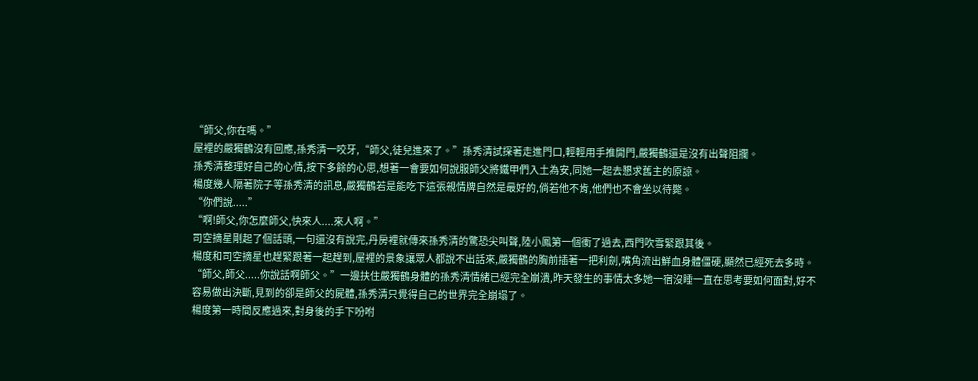“師父,你在嗎。”
屋裡的嚴獨鶴沒有回應,孫秀清一咬牙,“師父,徒兒進來了。”孫秀清試探著走進門口,輕輕用手推開門,嚴獨鶴還是沒有出聲阻攔。
孫秀清整理好自己的心情,按下多餘的心思,想著一會要如何說服師父將鐵甲們入土為安,同她一起去懇求舊主的原諒。
楊度幾人隔著院子等孫秀清的訊息,嚴獨鶴若是能吃下這張親情牌自然是最好的,倘若他不肯,他們也不會坐以待斃。
“你們說.....”
“啊!師父,你怎麼師父,快來人....來人啊。”
司空摘星剛起了個話頭,一句還沒有說完,丹房裡就傳來孫秀清的驚恐尖叫聲,陸小鳳第一個衝了過去,西門吹雪緊跟其後。
楊度和司空摘星也趕緊跟著一起趕到,屋裡的景象讓眾人都說不出話來,嚴獨鶴的胸前插著一把利劍,嘴角流出鮮血身體僵硬,顯然已經死去多時。
“師父,師父.....你說話啊師父。”一邊扶住嚴獨鶴身體的孫秀清情緒已經完全崩潰,昨天發生的事情太多她一宿沒睡一直在思考要如何面對,好不容易做出決斷,見到的卻是師父的屍體,孫秀清只覺得自己的世界完全崩塌了。
楊度第一時間反應過來,對身後的手下吩咐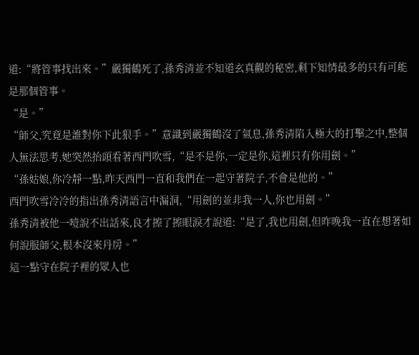道:“將管事找出來。”嚴獨鶴死了,孫秀清並不知道玄真觀的秘密,剩下知情最多的只有可能是那個管事。
“是。”
“師父,究竟是誰對你下此狠手。”意識到嚴獨鶴沒了氣息,孫秀清陷入極大的打擊之中,整個人無法思考,她突然抬頭看著西門吹雪,“是不是你,一定是你,這裡只有你用劍。”
“孫姑娘,你冷靜一點,昨天西門一直和我們在一起守著院子,不會是他的。”
西門吹雪冷冷的指出孫秀清語言中漏洞,“用劍的並非我一人,你也用劍。”
孫秀清被他一噎說不出話來,良才擦了擦眼淚才說道:“是了,我也用劍,但昨晚我一直在想著如何說服師父,根本沒來丹房。”
這一點守在院子裡的眾人也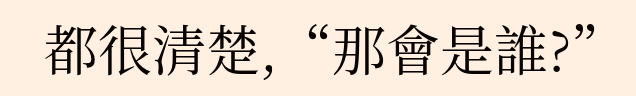都很清楚,“那會是誰?”